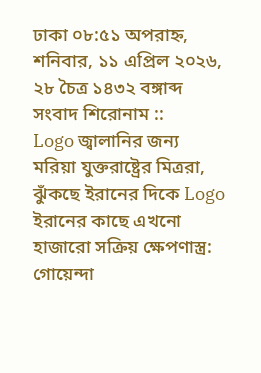ঢাকা ০৮:৫১ অপরাহ্ন, শনিবার, ১১ এপ্রিল ২০২৬, ২৮ চৈত্র ১৪৩২ বঙ্গাব্দ
সংবাদ শিরোনাম ::
Logo জ্বালানির জন্য মরিয়া যুক্তরাষ্ট্রের মিত্ররা, ঝুঁকছে ইরানের দিকে Logo ইরানের কাছে এখনো হাজারো সক্রিয় ক্ষেপণাস্ত্র: গোয়েন্দা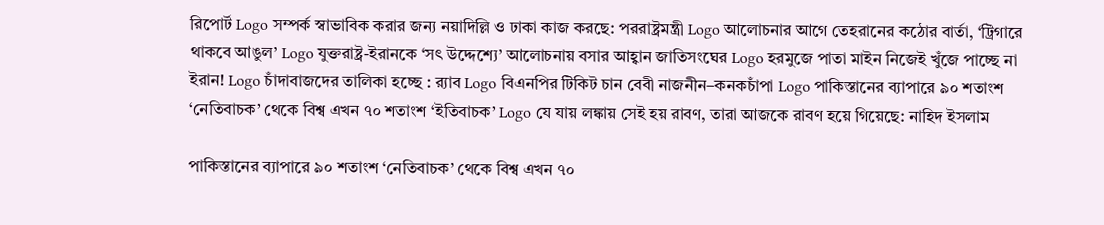রিপোর্ট Logo সম্পর্ক স্বাভাবিক করার জন্য নয়াদিল্লি ও ঢাকা কাজ করছে: পররাষ্ট্রমন্ত্রী Logo আলোচনার আগে তেহরানের কঠোর বার্তা, ‘ট্রিগারে থাকবে আঙুল’ Logo যুক্তরাষ্ট্র-ইরানকে ‘সৎ উদ্দেশ্যে’ আলোচনায় বসার আহ্বান জাতিসংঘের Logo হরমুজে পাতা মাইন নিজেই খুঁজে পাচ্ছে না ইরান! Logo চাঁদাবাজদের তালিকা হচ্ছে : র‍্যাব Logo বিএনপির টিকিট চান বেবী নাজনীন–কনকচাঁপা Logo পাকিস্তানের ব্যাপারে ৯০ শতাংশ ‘নেতিবাচক’ থেকে বিশ্ব এখন ৭০ শতাংশ ‘ইতিবাচক’ Logo যে যায় লঙ্কায় সেই হয় রাবণ, তারা আজকে রাবণ হয়ে গিয়েছে: নাহিদ ইসলাম

পাকিস্তানের ব্যাপারে ৯০ শতাংশ ‘নেতিবাচক’ থেকে বিশ্ব এখন ৭০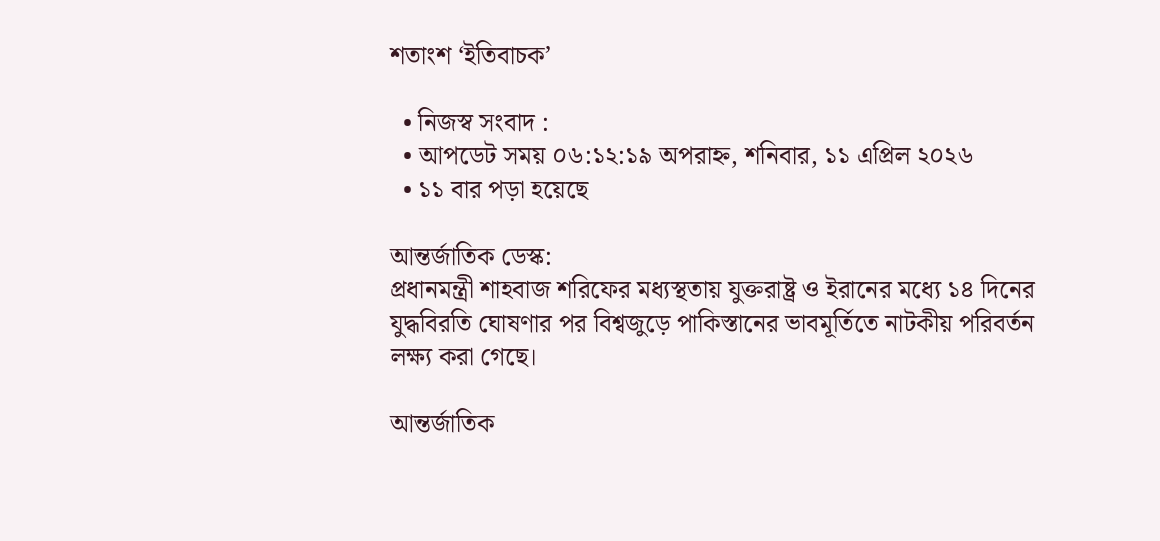শতাংশ ‘ইতিবাচক’

  • নিজস্ব সংবাদ :
  • আপডেট সময় ০৬:১২:১৯ অপরাহ্ন, শনিবার, ১১ এপ্রিল ২০২৬
  • ১১ বার পড়া হয়েছে

আন্তর্জাতিক ডেস্ক:
প্রধানমন্ত্রী শাহবাজ শরিফের মধ্যস্থতায় যুক্তরাষ্ট্র ও ইরানের মধ্যে ১৪ দিনের যুদ্ধবিরতি ঘোষণার পর বিশ্বজুড়ে পাকিস্তানের ভাবমূর্তিতে নাটকীয় পরিবর্তন লক্ষ্য করা গেছে।

আন্তর্জাতিক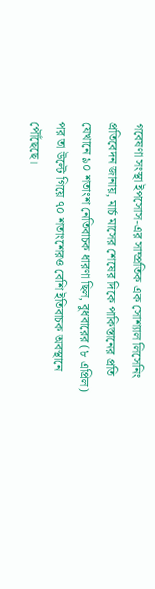গবেষণা সংস্থা ইপসোস-এর সাম্প্রতিক এক সোশ্যাল লিসেনিং প্রতিবেদন জানায়, মার্চ মাসের শেষের দিকে পাকিস্তানের প্রতি যেখানে ৯০ শতাংশ নেতিবাচক ধারণা ছিল, বুধবারের (৮ এপ্রিল) পর তা উল্টে গিয়ে ৭০ শতাংশেরও বেশি ইতিবাচক অবস্থানে পৌঁছেছে।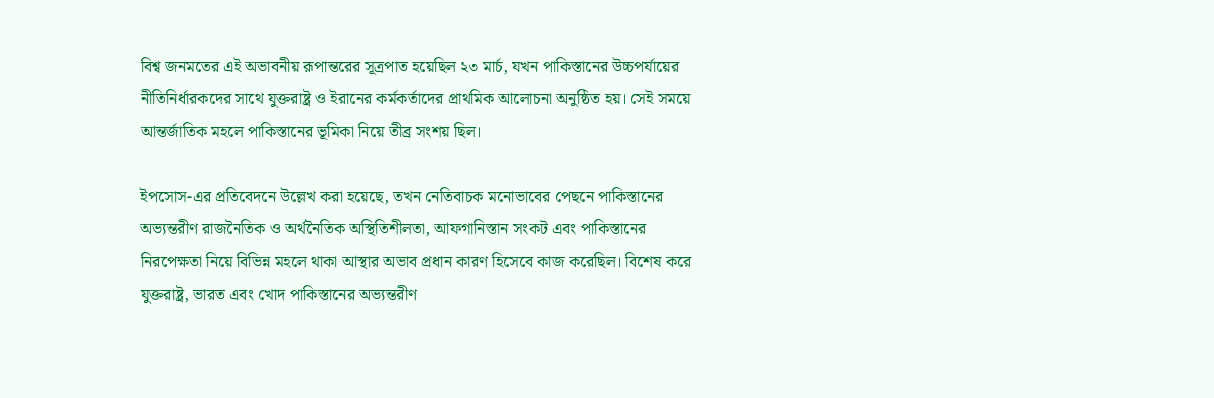বিশ্ব জনমতের এই অভাবনীয় রূপান্তরের সূত্রপাত হয়েছিল ২৩ মার্চ, যখন পাকিস্তানের উচ্চপর্যায়ের নীতিনির্ধারকদের সাথে যুক্তরাষ্ট্র ও ইরানের কর্মকর্তাদের প্রাথমিক আলোচনা অনুষ্ঠিত হয়। সেই সময়ে আন্তর্জাতিক মহলে পাকিস্তানের ভূমিকা নিয়ে তীব্র সংশয় ছিল।

ইপসোস-এর প্রতিবেদনে উল্লেখ করা হয়েছে, তখন নেতিবাচক মনোভাবের পেছনে পাকিস্তানের অভ্যন্তরীণ রাজনৈতিক ও অর্থনৈতিক অস্থিতিশীলতা, আফগানিস্তান সংকট এবং পাকিস্তানের নিরপেক্ষতা নিয়ে বিভিন্ন মহলে থাকা আস্থার অভাব প্রধান কারণ হিসেবে কাজ করেছিল। বিশেষ করে যুক্তরাষ্ট্র, ভারত এবং খোদ পাকিস্তানের অভ্যন্তরীণ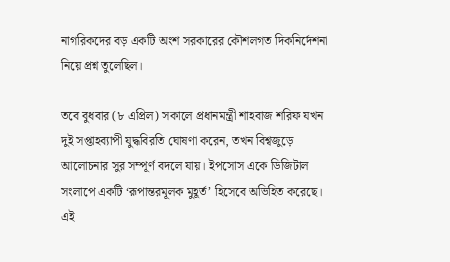নাগরিকদের বড় একটি অংশ সরকারের কৌশলগত দিকনির্দেশনা নিয়ে প্রশ্ন তুলেছিল।

তবে বুধবার (৮ এপ্রিল) সকালে প্রধানমন্ত্রী শাহবাজ শরিফ যখন দুই সপ্তাহব্যাপী যুদ্ধবিরতি ঘোষণা করেন, তখন বিশ্বজুড়ে আলোচনার সুর সম্পূর্ণ বদলে যায়। ইপসোস একে ডিজিটাল সংলাপে একটি ‘রূপান্তরমূলক মুহূর্ত’ হিসেবে অভিহিত করেছে। এই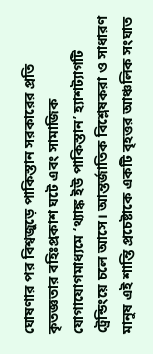ঘোষণার পর বিশ্বজুড়ে পাকিস্তান সরকারের প্রতি কৃতজ্ঞতার বহিঃপ্রকাশ ঘটে এবং সামাজিক যোগাযোগমাধ্যমে ‘থ্যাঙ্ক ইউ পাকিস্তান’ হ্যাশট্যাগটি ট্রেন্ডিংয়ে চলে আসে। আন্তর্জাতিক বিশ্লেষকরা ও সাধারণ মানুষ এই শান্তি প্রচেষ্টাকে একটি বৃহত্তর আঞ্চলিক সংঘাত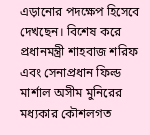এড়ানোর পদক্ষেপ হিসেবে দেখছেন। বিশেষ করে প্রধানমন্ত্রী শাহবাজ শরিফ এবং সেনাপ্রধান ফিল্ড মার্শাল অসীম মুনিরের মধ্যকার কৌশলগত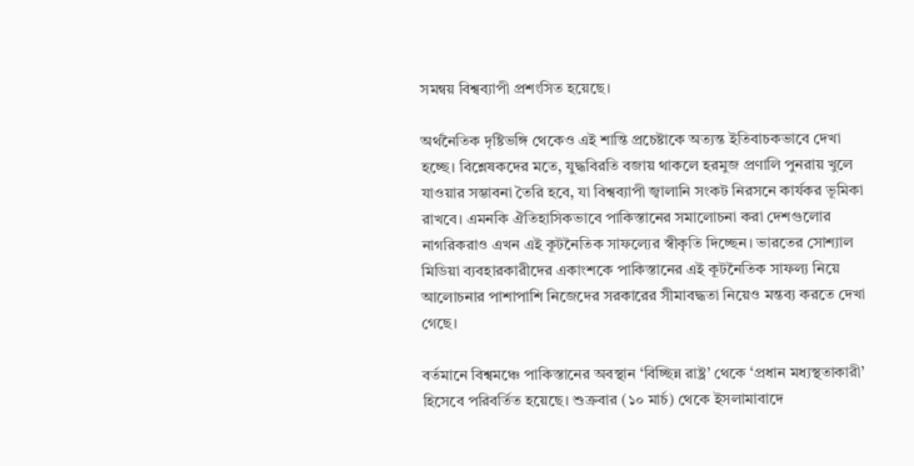সমন্বয় বিশ্বব্যাপী প্রশংসিত হয়েছে।

অর্থনৈতিক দৃষ্টিভঙ্গি থেকেও এই শান্তি প্রচেষ্টাকে অত্যন্ত ইতিবাচকভাবে দেখা হচ্ছে। বিশ্লেষকদের মতে, যুদ্ধবিরতি বজায় থাকলে হরমুজ প্রণালি পুনরায় খুলে যাওয়ার সম্ভাবনা তৈরি হবে, যা বিশ্বব্যাপী জ্বালানি সংকট নিরসনে কার্যকর ভূমিকা রাখবে। এমনকি ঐতিহাসিকভাবে পাকিস্তানের সমালোচনা করা দেশগুলোর নাগরিকরাও এখন এই কূটনৈতিক সাফল্যের স্বীকৃতি দিচ্ছেন। ভারতের সোশ্যাল মিডিয়া ব্যবহারকারীদের একাংশকে পাকিস্তানের এই কূটনৈতিক সাফল্য নিয়ে আলোচনার পাশাপাশি নিজেদের সরকারের সীমাবদ্ধতা নিয়েও মন্তব্য করতে দেখা গেছে।

বর্তমানে বিশ্বমঞ্চে পাকিস্তানের অবস্থান ‘বিচ্ছিন্ন রাষ্ট্র’ থেকে ‘প্রধান মধ্যস্থতাকারী’ হিসেবে পরিবর্তিত হয়েছে। শুক্রবার (১০ মার্চ) থেকে ইসলামাবাদে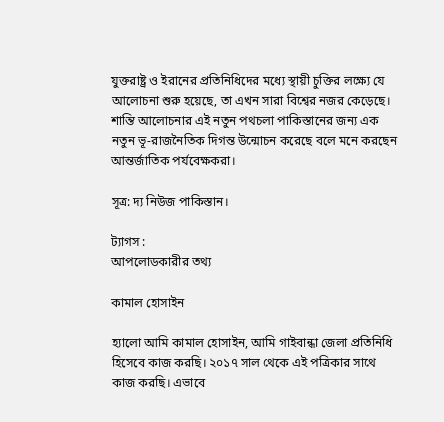যুক্তরাষ্ট্র ও ইরানের প্রতিনিধিদের মধ্যে স্থায়ী চুক্তির লক্ষ্যে যে আলোচনা শুরু হয়েছে, তা এখন সারা বিশ্বের নজর কেড়েছে। শান্তি আলোচনার এই নতুন পথচলা পাকিস্তানের জন্য এক নতুন ভূ-রাজনৈতিক দিগন্ত উন্মোচন করেছে বলে মনে করছেন আন্তর্জাতিক পর্যবেক্ষকরা।

সূত্র: দ্য নিউজ পাকিস্তান।

ট্যাগস :
আপলোডকারীর তথ্য

কামাল হোসাইন

হ্যালো আমি কামাল হোসাইন, আমি গাইবান্ধা জেলা প্রতিনিধি হিসেবে কাজ করছি। ২০১৭ সাল থেকে এই পত্রিকার সাথে কাজ করছি। এভাবে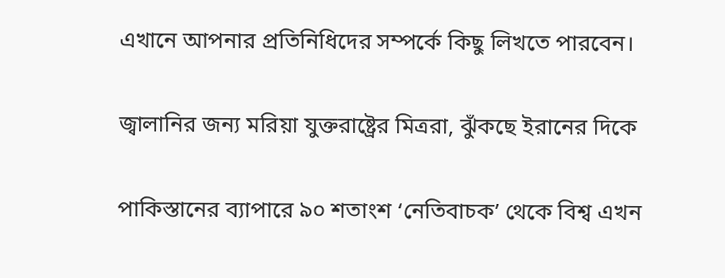এখানে আপনার প্রতিনিধিদের সম্পর্কে কিছু লিখতে পারবেন।

জ্বালানির জন্য মরিয়া যুক্তরাষ্ট্রের মিত্ররা, ঝুঁকছে ইরানের দিকে

পাকিস্তানের ব্যাপারে ৯০ শতাংশ ‘নেতিবাচক’ থেকে বিশ্ব এখন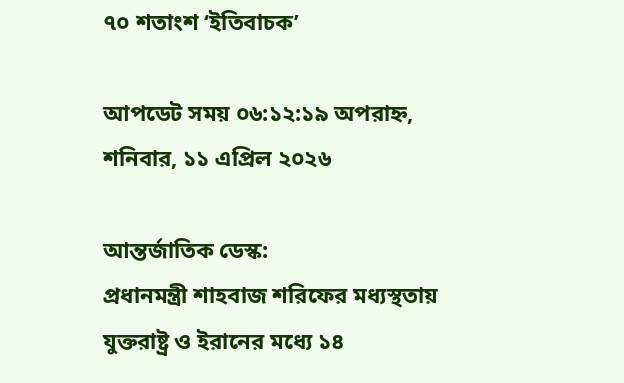৭০ শতাংশ ‘ইতিবাচক’

আপডেট সময় ০৬:১২:১৯ অপরাহ্ন, শনিবার, ১১ এপ্রিল ২০২৬

আন্তর্জাতিক ডেস্ক:
প্রধানমন্ত্রী শাহবাজ শরিফের মধ্যস্থতায় যুক্তরাষ্ট্র ও ইরানের মধ্যে ১৪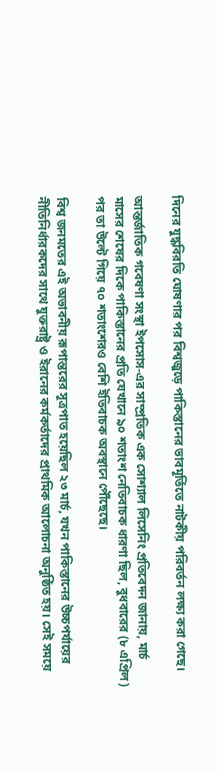দিনের যুদ্ধবিরতি ঘোষণার পর বিশ্বজুড়ে পাকিস্তানের ভাবমূর্তিতে নাটকীয় পরিবর্তন লক্ষ্য করা গেছে।

আন্তর্জাতিক গবেষণা সংস্থা ইপসোস-এর সাম্প্রতিক এক সোশ্যাল লিসেনিং প্রতিবেদন জানায়, মার্চ মাসের শেষের দিকে পাকিস্তানের প্রতি যেখানে ৯০ শতাংশ নেতিবাচক ধারণা ছিল, বুধবারের (৮ এপ্রিল) পর তা উল্টে গিয়ে ৭০ শতাংশেরও বেশি ইতিবাচক অবস্থানে পৌঁছেছে।

বিশ্ব জনমতের এই অভাবনীয় রূপান্তরের সূত্রপাত হয়েছিল ২৩ মার্চ, যখন পাকিস্তানের উচ্চপর্যায়ের নীতিনির্ধারকদের সাথে যুক্তরাষ্ট্র ও ইরানের কর্মকর্তাদের প্রাথমিক আলোচনা অনুষ্ঠিত হয়। সেই সময়ে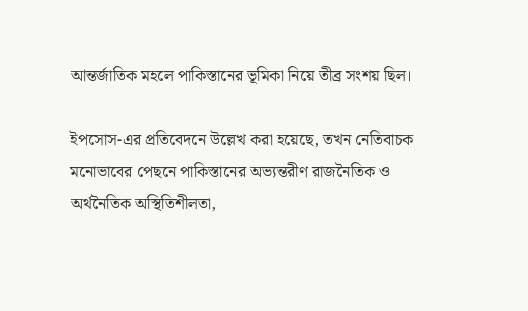আন্তর্জাতিক মহলে পাকিস্তানের ভূমিকা নিয়ে তীব্র সংশয় ছিল।

ইপসোস-এর প্রতিবেদনে উল্লেখ করা হয়েছে, তখন নেতিবাচক মনোভাবের পেছনে পাকিস্তানের অভ্যন্তরীণ রাজনৈতিক ও অর্থনৈতিক অস্থিতিশীলতা,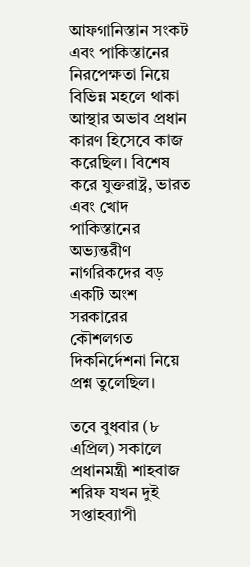আফগানিস্তান সংকট এবং পাকিস্তানের নিরপেক্ষতা নিয়ে বিভিন্ন মহলে থাকা আস্থার অভাব প্রধান কারণ হিসেবে কাজ করেছিল। বিশেষ করে যুক্তরাষ্ট্র, ভারত এবং খোদ পাকিস্তানের অভ্যন্তরীণ নাগরিকদের বড় একটি অংশ সরকারের কৌশলগত দিকনির্দেশনা নিয়ে প্রশ্ন তুলেছিল।

তবে বুধবার (৮ এপ্রিল) সকালে প্রধানমন্ত্রী শাহবাজ শরিফ যখন দুই সপ্তাহব্যাপী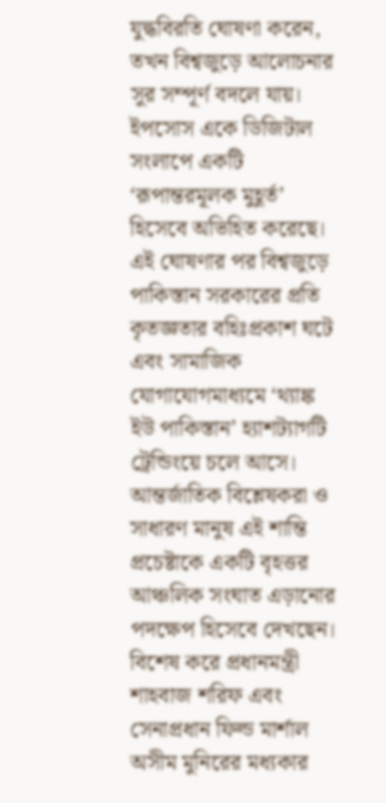যুদ্ধবিরতি ঘোষণা করেন, তখন বিশ্বজুড়ে আলোচনার সুর সম্পূর্ণ বদলে যায়। ইপসোস একে ডিজিটাল সংলাপে একটি ‘রূপান্তরমূলক মুহূর্ত’ হিসেবে অভিহিত করেছে। এই ঘোষণার পর বিশ্বজুড়ে পাকিস্তান সরকারের প্রতি কৃতজ্ঞতার বহিঃপ্রকাশ ঘটে এবং সামাজিক যোগাযোগমাধ্যমে ‘থ্যাঙ্ক ইউ পাকিস্তান’ হ্যাশট্যাগটি ট্রেন্ডিংয়ে চলে আসে। আন্তর্জাতিক বিশ্লেষকরা ও সাধারণ মানুষ এই শান্তি প্রচেষ্টাকে একটি বৃহত্তর আঞ্চলিক সংঘাত এড়ানোর পদক্ষেপ হিসেবে দেখছেন। বিশেষ করে প্রধানমন্ত্রী শাহবাজ শরিফ এবং সেনাপ্রধান ফিল্ড মার্শাল অসীম মুনিরের মধ্যকার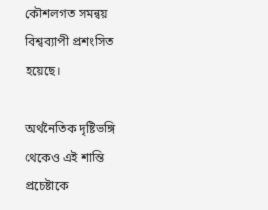কৌশলগত সমন্বয় বিশ্বব্যাপী প্রশংসিত হয়েছে।

অর্থনৈতিক দৃষ্টিভঙ্গি থেকেও এই শান্তি প্রচেষ্টাকে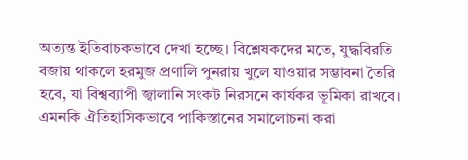অত্যন্ত ইতিবাচকভাবে দেখা হচ্ছে। বিশ্লেষকদের মতে, যুদ্ধবিরতি বজায় থাকলে হরমুজ প্রণালি পুনরায় খুলে যাওয়ার সম্ভাবনা তৈরি হবে, যা বিশ্বব্যাপী জ্বালানি সংকট নিরসনে কার্যকর ভূমিকা রাখবে। এমনকি ঐতিহাসিকভাবে পাকিস্তানের সমালোচনা করা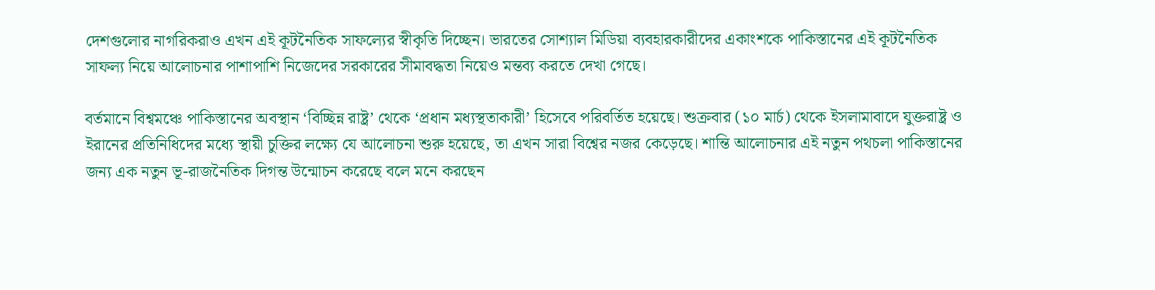দেশগুলোর নাগরিকরাও এখন এই কূটনৈতিক সাফল্যের স্বীকৃতি দিচ্ছেন। ভারতের সোশ্যাল মিডিয়া ব্যবহারকারীদের একাংশকে পাকিস্তানের এই কূটনৈতিক সাফল্য নিয়ে আলোচনার পাশাপাশি নিজেদের সরকারের সীমাবদ্ধতা নিয়েও মন্তব্য করতে দেখা গেছে।

বর্তমানে বিশ্বমঞ্চে পাকিস্তানের অবস্থান ‘বিচ্ছিন্ন রাষ্ট্র’ থেকে ‘প্রধান মধ্যস্থতাকারী’ হিসেবে পরিবর্তিত হয়েছে। শুক্রবার (১০ মার্চ) থেকে ইসলামাবাদে যুক্তরাষ্ট্র ও ইরানের প্রতিনিধিদের মধ্যে স্থায়ী চুক্তির লক্ষ্যে যে আলোচনা শুরু হয়েছে, তা এখন সারা বিশ্বের নজর কেড়েছে। শান্তি আলোচনার এই নতুন পথচলা পাকিস্তানের জন্য এক নতুন ভূ-রাজনৈতিক দিগন্ত উন্মোচন করেছে বলে মনে করছেন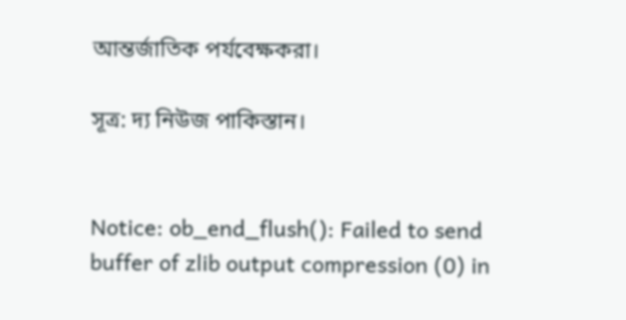আন্তর্জাতিক পর্যবেক্ষকরা।

সূত্র: দ্য নিউজ পাকিস্তান।


Notice: ob_end_flush(): Failed to send buffer of zlib output compression (0) in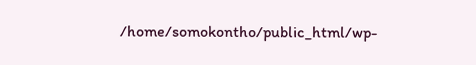/home/somokontho/public_html/wp-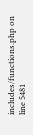includes/functions.php on line 5481